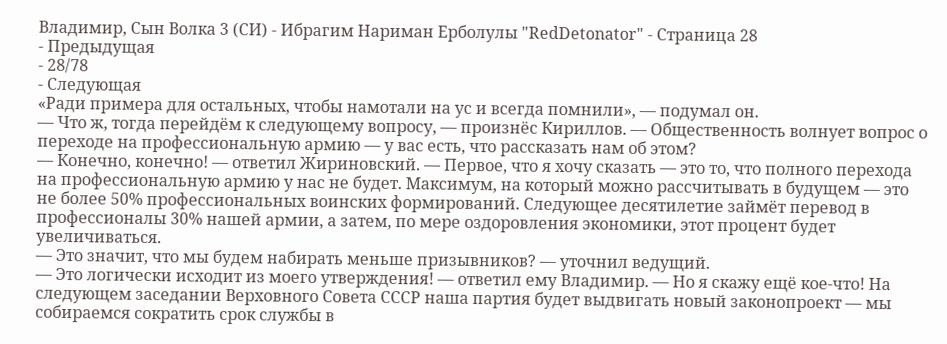Владимир, Сын Волка 3 (СИ) - Ибрагим Нариман Ерболулы "RedDetonator" - Страница 28
- Предыдущая
- 28/78
- Следующая
«Ради примера для остальных, чтобы намотали на ус и всегда помнили», — подумал он.
— Что ж, тогда перейдём к следующему вопросу, — произнёс Кириллов. — Общественность волнует вопрос о переходе на профессиональную армию — у вас есть, что рассказать нам об этом?
— Конечно, конечно! — ответил Жириновский. — Первое, что я хочу сказать — это то, что полного перехода на профессиональную армию у нас не будет. Максимум, на который можно рассчитывать в будущем — это не более 50% профессиональных воинских формирований. Следующее десятилетие займёт перевод в профессионалы 30% нашей армии, а затем, по мере оздоровления экономики, этот процент будет увеличиваться.
— Это значит, что мы будем набирать меньше призывников? — уточнил ведущий.
— Это логически исходит из моего утверждения! — ответил ему Владимир. — Но я скажу ещё кое-что! На следующем заседании Верховного Совета СССР наша партия будет выдвигать новый законопроект — мы собираемся сократить срок службы в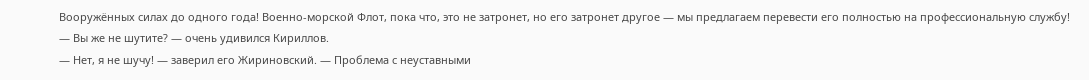Вооружённых силах до одного года! Военно-морской Флот, пока что, это не затронет, но его затронет другое — мы предлагаем перевести его полностью на профессиональную службу!
— Вы же не шутите? — очень удивился Кириллов.
— Нет, я не шучу! — заверил его Жириновский. — Проблема с неуставными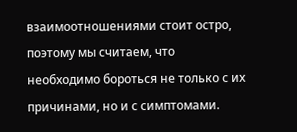взаимоотношениями стоит остро, поэтому мы считаем, что необходимо бороться не только с их причинами, но и с симптомами.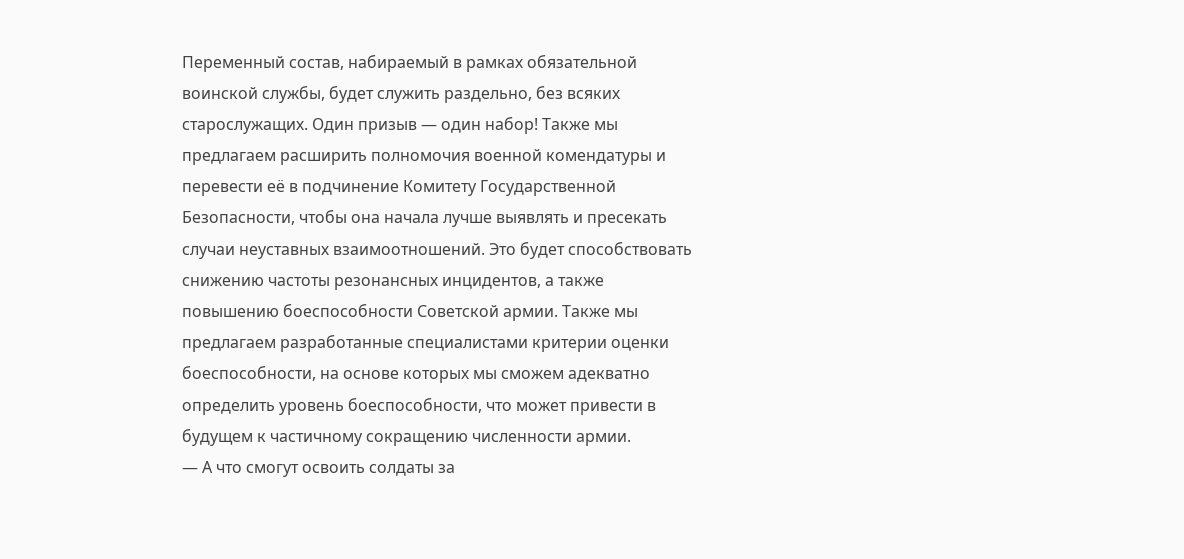Переменный состав, набираемый в рамках обязательной воинской службы, будет служить раздельно, без всяких старослужащих. Один призыв — один набор! Также мы предлагаем расширить полномочия военной комендатуры и перевести её в подчинение Комитету Государственной Безопасности, чтобы она начала лучше выявлять и пресекать случаи неуставных взаимоотношений. Это будет способствовать снижению частоты резонансных инцидентов, а также повышению боеспособности Советской армии. Также мы предлагаем разработанные специалистами критерии оценки боеспособности, на основе которых мы сможем адекватно определить уровень боеспособности, что может привести в будущем к частичному сокращению численности армии.
— А что смогут освоить солдаты за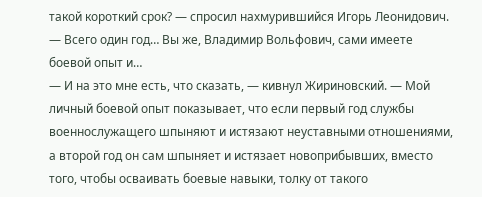такой короткий срок? — спросил нахмурившийся Игорь Леонидович. — Всего один год… Вы же, Владимир Вольфович, сами имеете боевой опыт и…
— И на это мне есть, что сказать, — кивнул Жириновский. — Мой личный боевой опыт показывает, что если первый год службы военнослужащего шпыняют и истязают неуставными отношениями, а второй год он сам шпыняет и истязает новоприбывших, вместо того, чтобы осваивать боевые навыки, толку от такого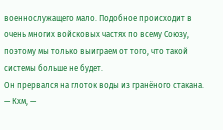военнослужащего мало. Подобное происходит в очень многих войсковых частях по всему Союзу, поэтому мы только выиграем от того, что такой системы больше не будет.
Он прервался на глоток воды из гранёного стакана.
— Кхм, —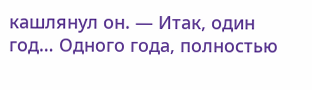кашлянул он. — Итак, один год… Одного года, полностью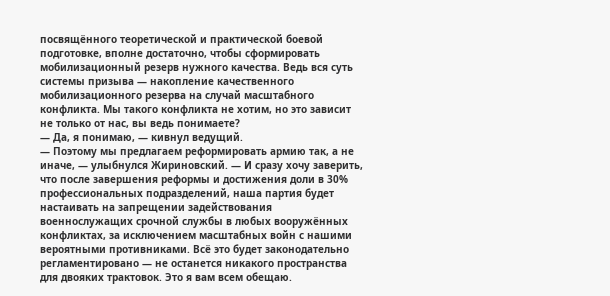посвящённого теоретической и практической боевой подготовке, вполне достаточно, чтобы сформировать мобилизационный резерв нужного качества. Ведь вся суть системы призыва — накопление качественного мобилизационного резерва на случай масштабного конфликта. Мы такого конфликта не хотим, но это зависит не только от нас, вы ведь понимаете?
— Да, я понимаю, — кивнул ведущий.
— Поэтому мы предлагаем реформировать армию так, а не иначе, — улыбнулся Жириновский. — И сразу хочу заверить, что после завершения реформы и достижения доли в 30% профессиональных подразделений, наша партия будет настаивать на запрещении задействования военнослужащих срочной службы в любых вооружённых конфликтах, за исключением масштабных войн с нашими вероятными противниками. Всё это будет законодательно регламентировано — не останется никакого пространства для двояких трактовок. Это я вам всем обещаю.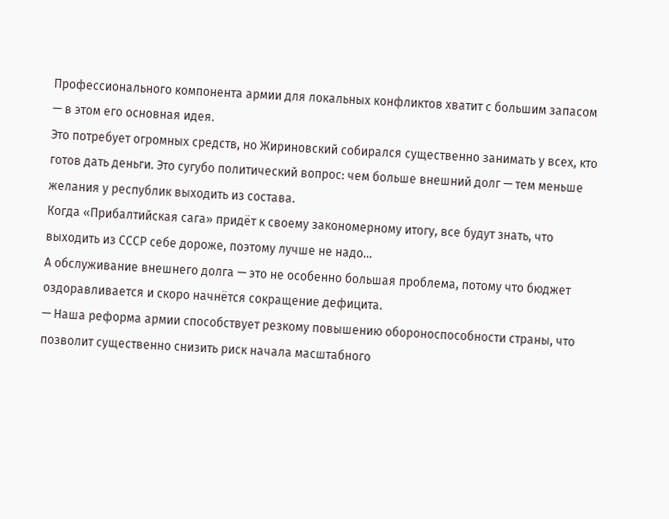Профессионального компонента армии для локальных конфликтов хватит с большим запасом — в этом его основная идея.
Это потребует огромных средств, но Жириновский собирался существенно занимать у всех, кто готов дать деньги. Это сугубо политический вопрос: чем больше внешний долг — тем меньше желания у республик выходить из состава.
Когда «Прибалтийская сага» придёт к своему закономерному итогу, все будут знать, что выходить из СССР себе дороже, поэтому лучше не надо…
А обслуживание внешнего долга — это не особенно большая проблема, потому что бюджет оздоравливается и скоро начнётся сокращение дефицита.
— Наша реформа армии способствует резкому повышению обороноспособности страны, что позволит существенно снизить риск начала масштабного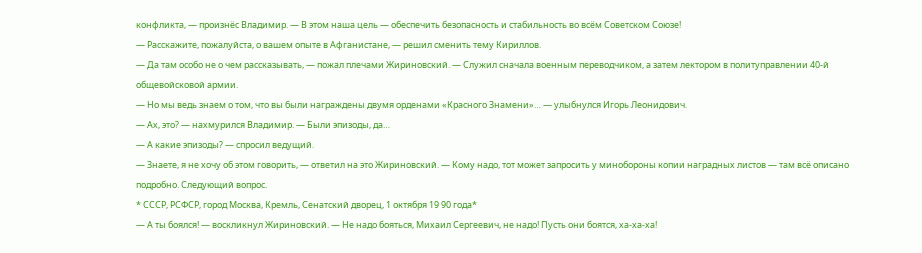конфликта, — произнёс Владимир. — В этом наша цель — обеспечить безопасность и стабильность во всём Советском Союзе!
— Расскажите, пожалуйста, о вашем опыте в Афганистане, — решил сменить тему Кириллов.
— Да там особо не о чем рассказывать, — пожал плечами Жириновский. — Служил сначала военным переводчиком, а затем лектором в политуправлении 40-й общевойсковой армии.
— Но мы ведь знаем о том, что вы были награждены двумя орденами «Красного Знамени»… — улыбнулся Игорь Леонидович.
— Ах, это? — нахмурился Владимир. — Были эпизоды, да…
— А какие эпизоды? — спросил ведущий.
— Знаете, я не хочу об этом говорить, — ответил на это Жириновский. — Кому надо, тот может запросить у минобороны копии наградных листов — там всё описано подробно. Следующий вопрос.
* СССР, РСФСР, город Москва, Кремль, Сенатский дворец, 1 октября 19 90 года*
— А ты боялся! — воскликнул Жириновский. — Не надо бояться, Михаил Сергеевич, не надо! Пусть они боятся, ха-ха-ха!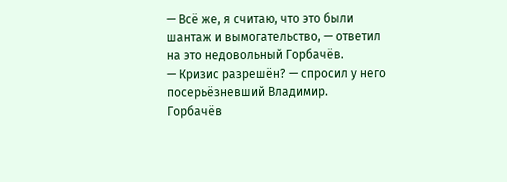— Всё же, я считаю, что это были шантаж и вымогательство, — ответил на это недовольный Горбачёв.
— Кризис разрешён? — спросил у него посерьёзневший Владимир.
Горбачёв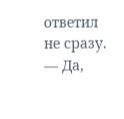ответил не сразу.
— Да,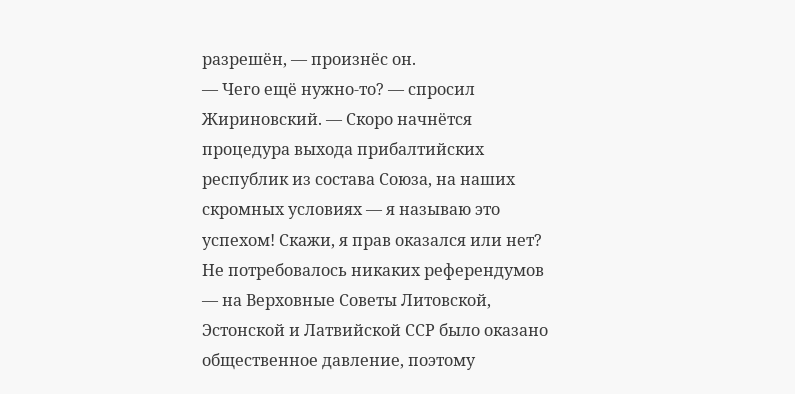разрешён, — произнёс он.
— Чего ещё нужно-то? — спросил Жириновский. — Скоро начнётся процедура выхода прибалтийских республик из состава Союза, на наших скромных условиях — я называю это успехом! Скажи, я прав оказался или нет?
Не потребовалось никаких референдумов — на Верховные Советы Литовской, Эстонской и Латвийской ССР было оказано общественное давление, поэтому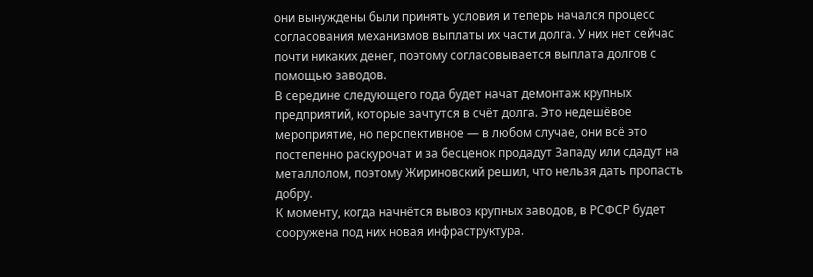они вынуждены были принять условия и теперь начался процесс согласования механизмов выплаты их части долга. У них нет сейчас почти никаких денег, поэтому согласовывается выплата долгов с помощью заводов.
В середине следующего года будет начат демонтаж крупных предприятий, которые зачтутся в счёт долга. Это недешёвое мероприятие, но перспективное — в любом случае, они всё это постепенно раскурочат и за бесценок продадут Западу или сдадут на металлолом, поэтому Жириновский решил, что нельзя дать пропасть добру.
К моменту, когда начнётся вывоз крупных заводов, в РСФСР будет сооружена под них новая инфраструктура.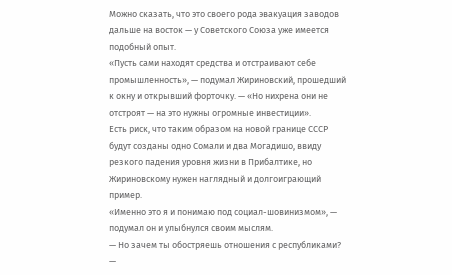Можно сказать, что это своего рода эвакуация заводов дальше на восток — у Советского Союза уже имеется подобный опыт.
«Пусть сами находят средства и отстраивают себе промышленность», — подумал Жириновский, прошедший к окну и открывший форточку. — «Но нихрена они не отстроят — на это нужны огромные инвестиции».
Есть риск, что таким образом на новой границе СССР будут созданы одно Сомали и два Могадишо, ввиду резкого падения уровня жизни в Прибалтике, но Жириновскому нужен наглядный и долгоиграющий пример.
«Именно это я и понимаю под социал-шовинизмом», — подумал он и улыбнулся своим мыслям.
— Но зачем ты обостряешь отношения с республиками? —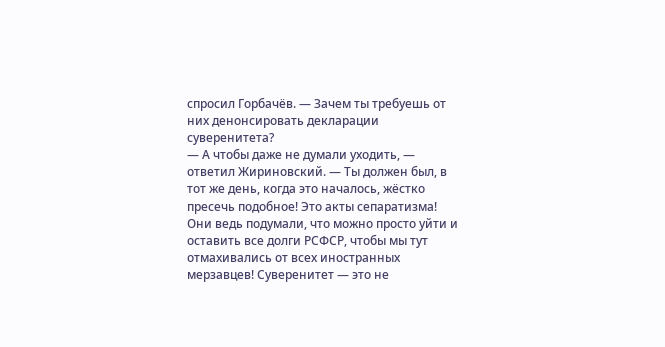спросил Горбачёв. — Зачем ты требуешь от них денонсировать декларации суверенитета?
— А чтобы даже не думали уходить, — ответил Жириновский. — Ты должен был, в тот же день, когда это началось, жёстко пресечь подобное! Это акты сепаратизма! Они ведь подумали, что можно просто уйти и оставить все долги РСФСР, чтобы мы тут отмахивались от всех иностранных мерзавцев! Суверенитет — это не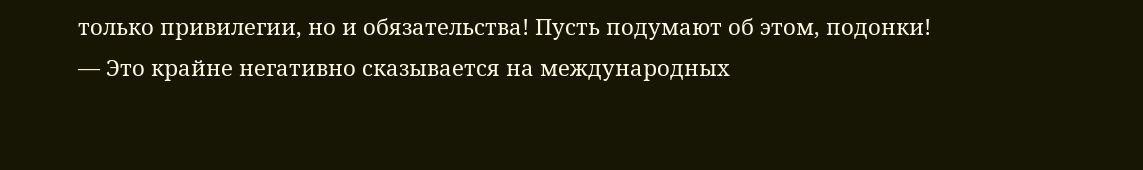только привилегии, но и обязательства! Пусть подумают об этом, подонки!
— Это крайне негативно сказывается на международных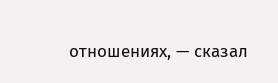отношениях, — сказал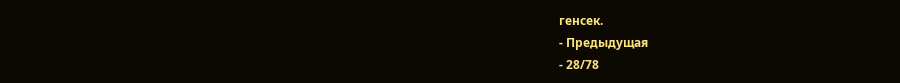генсек.
- Предыдущая
- 28/78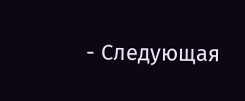- Следующая